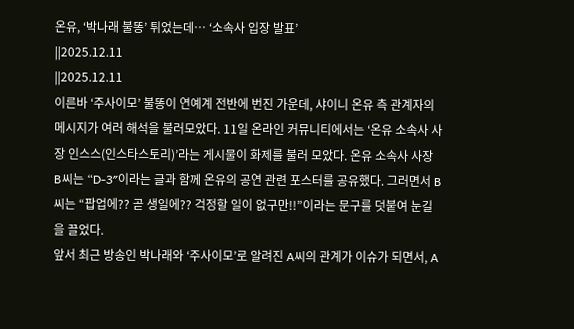온유, ‘박나래 불똥’ 튀었는데… ‘소속사 입장 발표’
||2025.12.11
||2025.12.11
이른바 ‘주사이모’ 불똥이 연예계 전반에 번진 가운데, 샤이니 온유 측 관계자의 메시지가 여러 해석을 불러모았다. 11일 온라인 커뮤니티에서는 ‘온유 소속사 사장 인스스(인스타스토리)’라는 게시물이 화제를 불러 모았다. 온유 소속사 사장 B씨는 “D-3″이라는 글과 함께 온유의 공연 관련 포스터를 공유했다. 그러면서 B씨는 “팝업에?? 곧 생일에?? 걱정할 일이 없구만!!”이라는 문구를 덧붙여 눈길을 끌었다.
앞서 최근 방송인 박나래와 ‘주사이모’로 알려진 A씨의 관계가 이슈가 되면서, A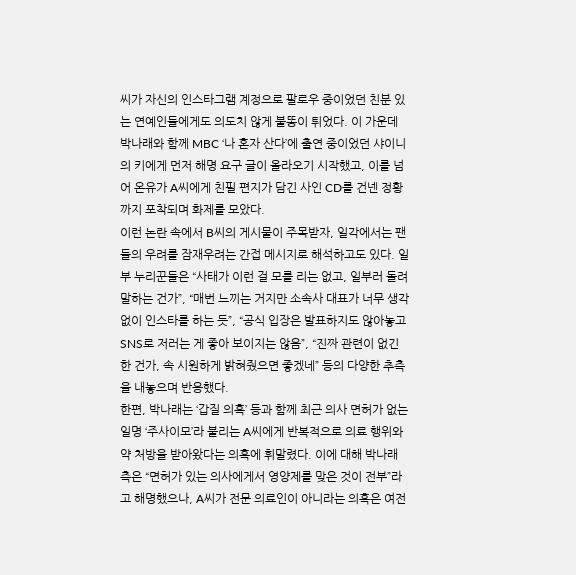씨가 자신의 인스타그램 계정으로 팔로우 중이었던 친분 있는 연예인들에게도 의도치 않게 불똥이 튀었다. 이 가운데 박나래와 함께 MBC ‘나 혼자 산다’에 출연 중이었던 샤이니의 키에게 먼저 해명 요구 글이 올라오기 시작했고, 이를 넘어 온유가 A씨에게 친필 편지가 담긴 사인 CD를 건넨 정황까지 포착되며 화제를 모았다.
이런 논란 속에서 B씨의 게시물이 주목받자, 일각에서는 팬들의 우려를 잠재우려는 간접 메시지로 해석하고도 있다. 일부 누리꾼들은 “사태가 이런 걸 모를 리는 없고, 일부러 돌려 말하는 건가”, “매번 느끼는 거지만 소속사 대표가 너무 생각 없이 인스타를 하는 듯”, “공식 입장은 발표하지도 않아놓고 SNS로 저러는 게 좋아 보이지는 않음”, “진짜 관련이 없긴 한 건가, 속 시원하게 밝혀줬으면 좋겠네” 등의 다양한 추측을 내놓으며 반응했다.
한편, 박나래는 ‘갑질 의혹’ 등과 함께 최근 의사 면허가 없는 일명 ‘주사이모’라 불리는 A씨에게 반복적으로 의료 행위와 약 처방을 받아왔다는 의혹에 휘말렸다. 이에 대해 박나래 측은 “면허가 있는 의사에게서 영양제를 맞은 것이 전부”라고 해명했으나, A씨가 전문 의료인이 아니라는 의혹은 여전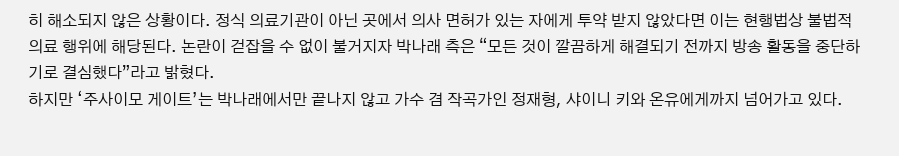히 해소되지 않은 상황이다. 정식 의료기관이 아닌 곳에서 의사 면허가 있는 자에게 투약 받지 않았다면 이는 현행법상 불법적 의료 행위에 해당된다. 논란이 걷잡을 수 없이 불거지자 박나래 측은 “모든 것이 깔끔하게 해결되기 전까지 방송 활동을 중단하기로 결심했다”라고 밝혔다.
하지만 ‘주사이모 게이트’는 박나래에서만 끝나지 않고 가수 겸 작곡가인 정재형, 샤이니 키와 온유에게까지 넘어가고 있다.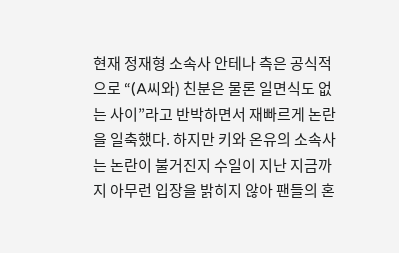현재 정재형 소속사 안테나 측은 공식적으로 “(A씨와) 친분은 물론 일면식도 없는 사이”라고 반박하면서 재빠르게 논란을 일축했다. 하지만 키와 온유의 소속사는 논란이 불거진지 수일이 지난 지금까지 아무런 입장을 밝히지 않아 팬들의 혼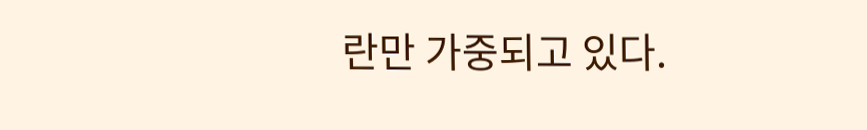란만 가중되고 있다.